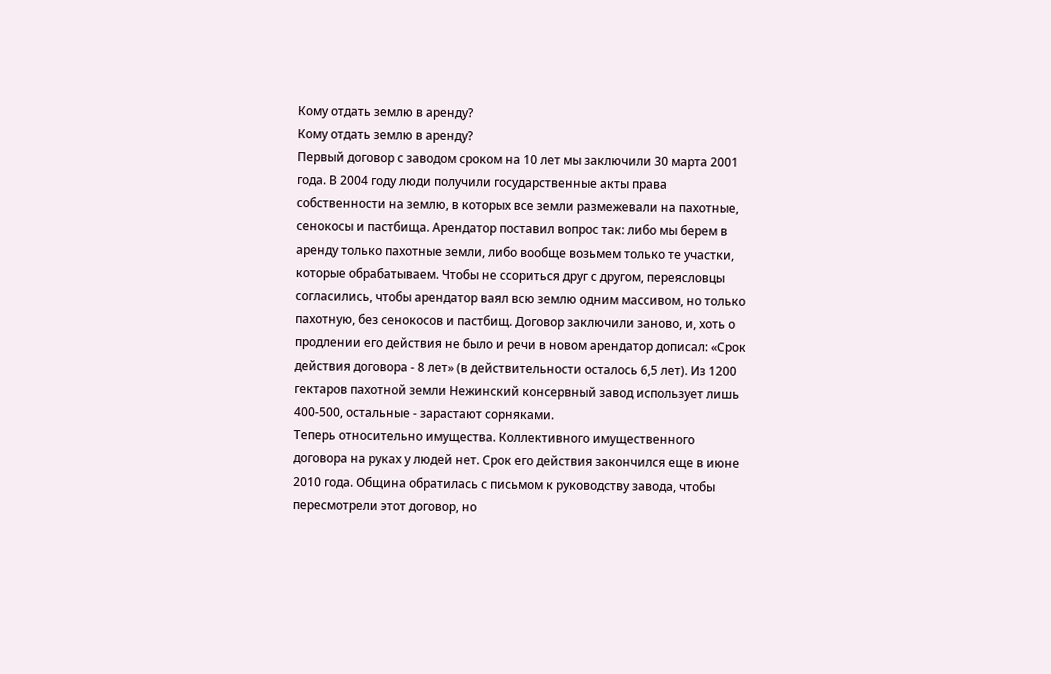Кому отдать землю в аренду?
Кому отдать землю в аренду?
Первый договор с заводом сроком на 10 лет мы заключили 30 марта 2001 года. В 2004 году люди получили государственные акты права собственности на землю, в которых все земли размежевали на пахотные, сенокосы и пастбища. Арендатор поставил вопрос так: либо мы берем в аренду только пахотные земли, либо вообще возьмем только те участки, которые обрабатываем. Чтобы не ссориться друг с другом, переясловцы согласились, чтобы арендатор ваял всю землю одним массивом, но только пахотную, без сенокосов и пастбищ. Договор заключили заново, и, хоть о продлении его действия не было и речи в новом арендатор дописал: «Срок действия договора - 8 лет» (в действительности осталось 6,5 лет). Из 1200 гектаров пахотной земли Нежинский консервный завод использует лишь 400-500, остальные - зарастают сорняками.
Теперь относительно имущества. Коллективного имущественного договора на руках у людей нет. Срок его действия закончился еще в июне 2010 года. Община обратилась с письмом к руководству завода, чтобы пересмотрели этот договор, но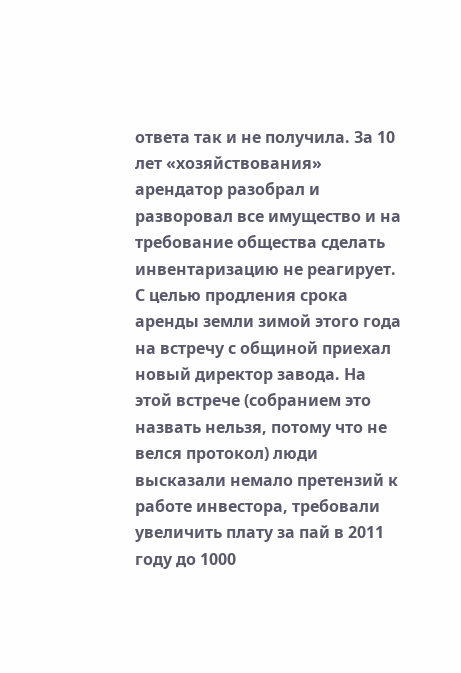ответа так и не получила. За 10 лет «хозяйствования» арендатор разобрал и разворовал все имущество и на требование общества сделать инвентаризацию не реагирует.
С целью продления срока аренды земли зимой этого года на встречу с общиной приехал новый директор завода. На этой встрече (собранием это назвать нельзя, потому что не велся протокол) люди высказали немало претензий к работе инвестора, требовали увеличить плату за пай в 2011 году до 1000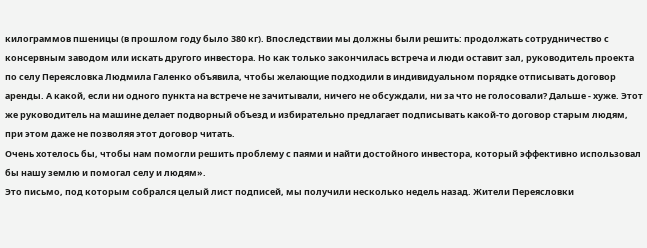килограммов пшеницы (в прошлом году было 380 кг). Впоследствии мы должны были решить: продолжать сотрудничество с консервным заводом или искать другого инвестора. Но как только закончилась встреча и люди оставит зал, руководитель проекта по селу Переясловка Людмила Галенко объявила, чтобы желающие подходили в индивидуальном порядке отписывать договор аренды. А какой, если ни одного пункта на встрече не зачитывали, ничего не обсуждали, ни за что не голосовали? Дальше - хуже. Этот же руководитель на машине делает подворный объезд и избирательно предлагает подписывать какой-то договор старым людям, при этом даже не позволяя этот договор читать.
Очень хотелось бы, чтобы нам помогли решить проблему с паями и найти достойного инвестора, который эффективно использовал бы нашу землю и помогал селу и людям».
Это письмо, под которым собрался целый лист подписей, мы получили несколько недель назад. Жители Переясловки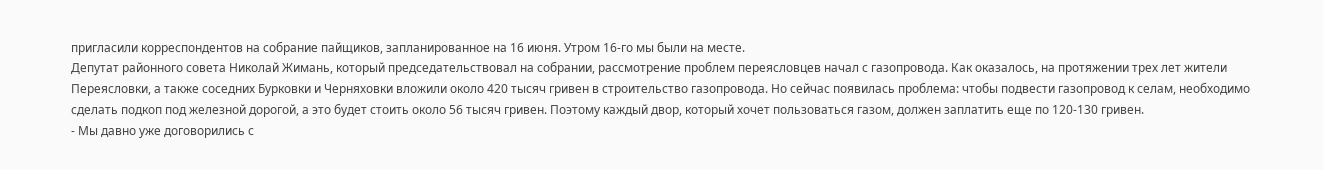пригласили корреспондентов на собрание пайщиков, запланированное на 16 июня. Утром 16-го мы были на месте.
Депутат районного совета Николай Жимань, который председательствовал на собрании, рассмотрение проблем переясловцев начал с газопровода. Как оказалось, на протяжении трех лет жители Переясловки, а также соседних Бурковки и Черняховки вложили около 420 тысяч гривен в строительство газопровода. Но сейчас появилась проблема: чтобы подвести газопровод к селам, необходимо сделать подкоп под железной дорогой, а это будет стоить около 56 тысяч гривен. Поэтому каждый двор, который хочет пользоваться газом, должен заплатить еще по 120-130 гривен.
- Мы давно уже договорились с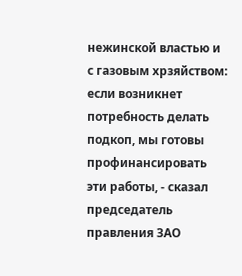нежинской властью и с газовым хрзяйством: если возникнет потребность делать подкоп, мы готовы профинансировать эти работы, - сказал председатель правления ЗАО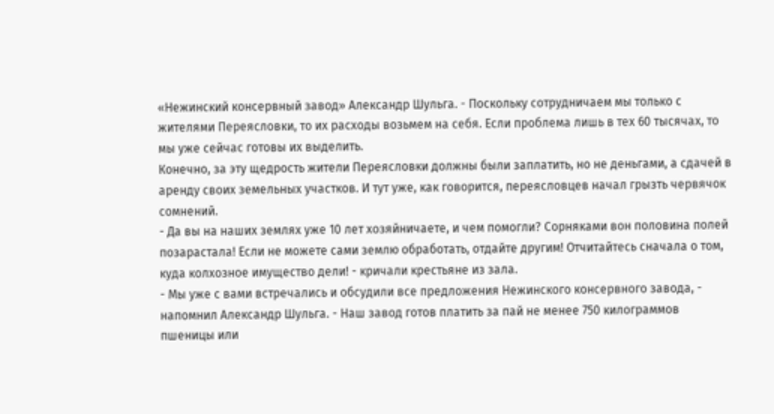«Нежинский консервный завод» Александр Шульга. - Поскольку сотрудничаем мы только с жителями Переясловки, то их расходы возьмем на себя. Если проблема лишь в тех 60 тысячах, то мы уже сейчас готовы их выделить.
Конечно, за эту щедрость жители Переясловки должны были заплатить, но не деньгами, а сдачей в аренду своих земельных участков. И тут уже, как говорится, переясловцев начал грызть червячок сомнений.
- Да вы на наших землях уже 10 лет хозяйничаете, и чем помогли? Сорняками вон половина полей позарастала! Если не можете сами землю обработать, отдайте другим! Отчитайтесь сначала о том, куда колхозное имущество дели! - кричали крестьяне из зала.
- Мы уже с вами встречались и обсудили все предложения Нежинского консервного завода, - напомнил Александр Шульга. - Наш завод готов платить за пай не менее 750 килограммов пшеницы или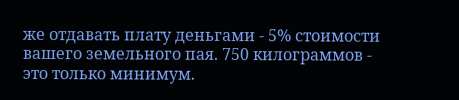же отдавать плату деньгами - 5% стоимости вашего земельного пая. 750 килограммов - это только минимум.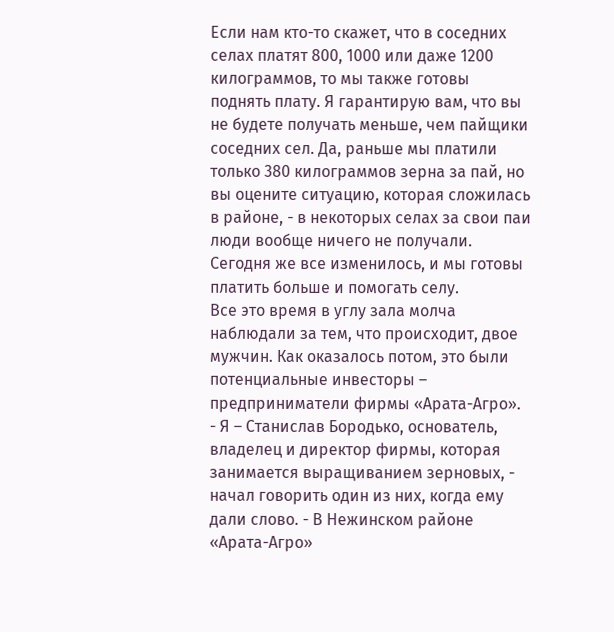Если нам кто-то скажет, что в соседних селах платят 800, 1000 или даже 1200 килограммов, то мы также готовы поднять плату. Я гарантирую вам, что вы не будете получать меньше, чем пайщики соседних сел. Да, раньше мы платили только 380 килограммов зерна за пай, но вы оцените ситуацию, которая сложилась в районе, - в некоторых селах за свои паи люди вообще ничего не получали. Сегодня же все изменилось, и мы готовы платить больше и помогать селу.
Все это время в углу зала молча наблюдали за тем, что происходит, двое мужчин. Как оказалось потом, это были потенциальные инвесторы – предприниматели фирмы «Арата-Агро».
- Я – Станислав Бородько, основатель, владелец и директор фирмы, которая занимается выращиванием зерновых, - начал говорить один из них, когда ему дали слово. - В Нежинском районе «Арата-Агро»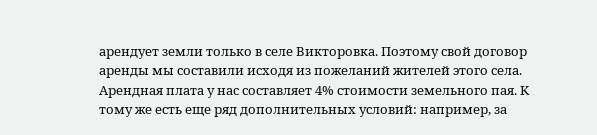арендует земли только в селе Викторовка. Поэтому свой договор аренды мы составили исходя из пожеланий жителей этого села. Арендная плата у нас составляет 4% стоимости земельного пая. К тому же есть еще ряд дополнительных условий: например, за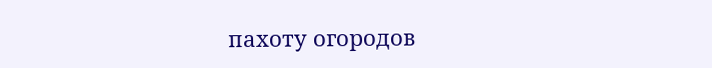пахоту огородов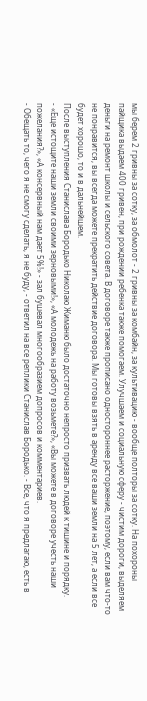мы берем 2 гривны за сотку, за обмолот - 2 гривны за комбайн, за культивацию - вообще полторы за сотку. На похороны пайщика выдаем 400 гривен, при рождении ребенка также помогаем. Улучшаем и социальную сферу - чистим дороги, выделяем деньги на ремонт школы и сельского совета. В договоре также прописано одностороннее расторжение, поэтому, если вам что-то не понравится, вы всегда можете прекратить действие договора. Мы готовы взять в аренду все ваши земли на 5 лет, а если все будет хорошо, то и в дальнейшем.
После выступления Станислава Бородько Николаю Жиманю было достаточно непросто призвать людей к тишине и порядку.
- «Еще истощите наши земли своими зерновыми!», «А молодежь на работу возьмете?», «Вы можете в договоре учесть наши пожелания?», «А консервный нам дает 5%!» - зал бушевал многообразием допросов и комментариев.
- Обещать то, чего я не смогу сделать, я не буду, - ответил на все реплики Станислав Бородько. - Все, что я предлагаю, есть в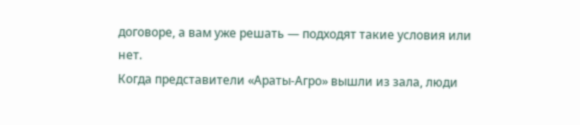договоре, а вам уже решать — подходят такие условия или нет.
Когда представители «Араты-Агро» вышли из зала, люди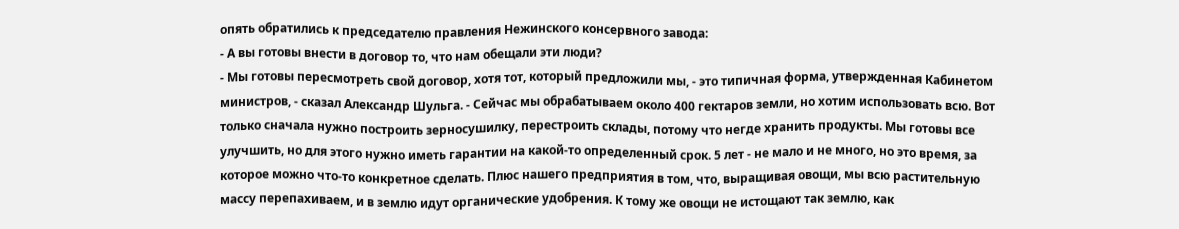опять обратились к председателю правления Нежинского консервного завода:
- А вы готовы внести в договор то, что нам обещали эти люди?
- Мы готовы пересмотреть свой договор, хотя тот, который предложили мы, - это типичная форма, утвержденная Кабинетом министров, - сказал Александр Шульга. - Сейчас мы обрабатываем около 400 гектаров земли, но хотим использовать всю. Вот только сначала нужно построить зерносушилку, перестроить склады, потому что негде хранить продукты. Мы готовы все улучшить, но для этого нужно иметь гарантии на какой-то определенный срок. 5 лет - не мало и не много, но это время, за которое можно что-то конкретное сделать. Плюс нашего предприятия в том, что, выращивая овощи, мы всю растительную массу перепахиваем, и в землю идут органические удобрения. К тому же овощи не истощают так землю, как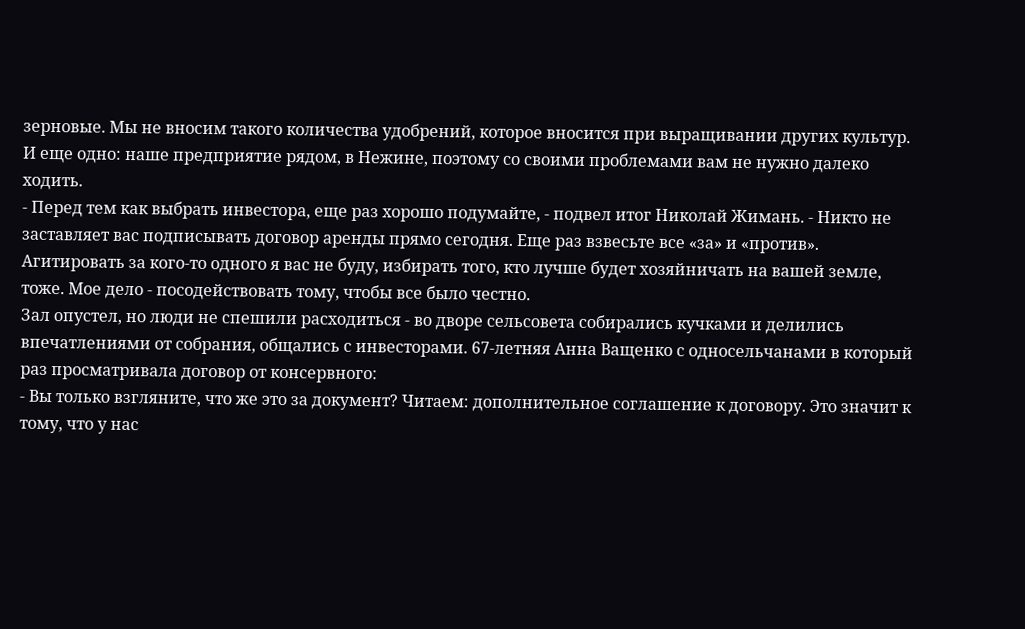зерновые. Мы не вносим такого количества удобрений, которое вносится при выращивании других культур. И еще одно: наше предприятие рядом, в Нежине, поэтому со своими проблемами вам не нужно далеко ходить.
- Перед тем как выбрать инвестора, еще раз хорошо подумайте, - подвел итог Николай Жимань. - Никто не заставляет вас подписывать договор аренды прямо сегодня. Еще раз взвесьте все «за» и «против». Агитировать за кого-то одного я вас не буду, избирать того, кто лучше будет хозяйничать на вашей земле, тоже. Мое дело - посодействовать тому, чтобы все было честно.
Зал опустел, но люди не спешили расходиться - во дворе сельсовета собирались кучками и делились впечатлениями от собрания, общались с инвесторами. 67-летняя Анна Ващенко с односельчанами в который раз просматривала договор от консервного:
- Вы только взгляните, что же это за документ? Читаем: дополнительное соглашение к договору. Это значит к тому, что у нас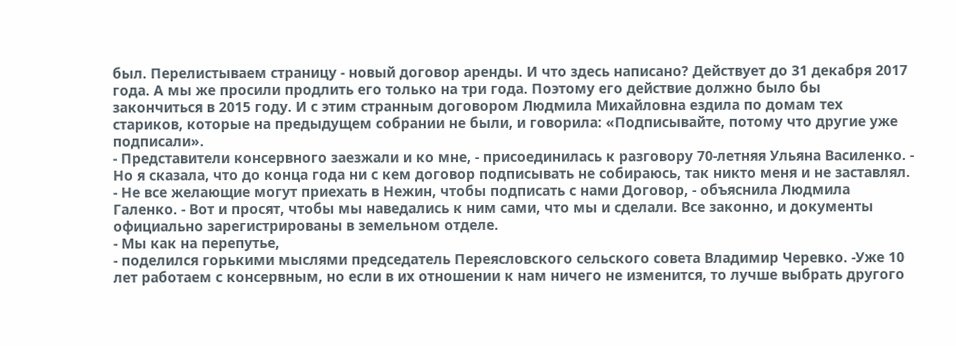был. Перелистываем страницу - новый договор аренды. И что здесь написано? Действует до 31 декабря 2017 года. А мы же просили продлить его только на три года. Поэтому его действие должно было бы закончиться в 2015 году. И с этим странным договором Людмила Михайловна ездила по домам тех стариков, которые на предыдущем собрании не были, и говорила: «Подписывайте, потому что другие уже подписали».
- Представители консервного заезжали и ко мне, - присоединилась к разговору 70-летняя Ульяна Василенко. - Но я сказала, что до конца года ни с кем договор подписывать не собираюсь, так никто меня и не заставлял.
- Не все желающие могут приехать в Нежин, чтобы подписать с нами Договор, - объяснила Людмила Галенко. - Вот и просят, чтобы мы наведались к ним сами, что мы и сделали. Все законно, и документы официально зарегистрированы в земельном отделе.
- Мы как на перепутье,
- поделился горькими мыслями председатель Переясловского сельского совета Владимир Черевко. -Уже 10 лет работаем с консервным, но если в их отношении к нам ничего не изменится, то лучше выбрать другого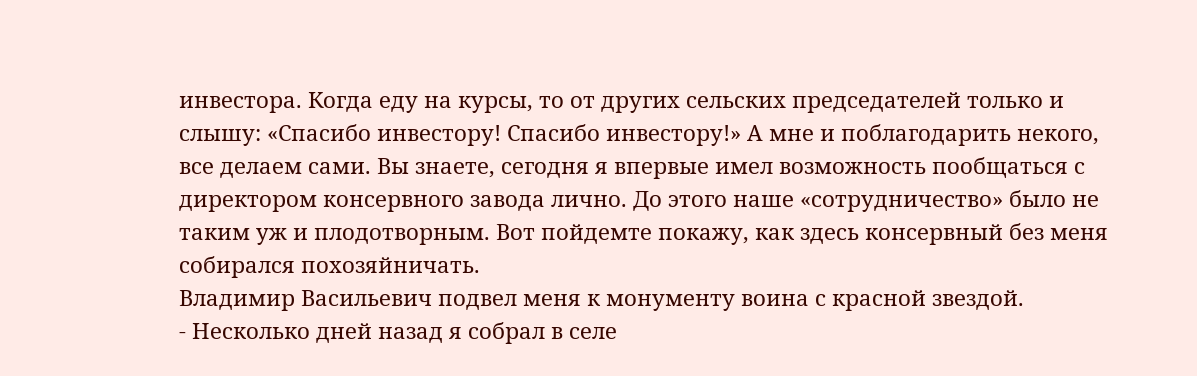инвестора. Когда еду на курсы, то от других сельских председателей только и слышу: «Спасибо инвестору! Спасибо инвестору!» А мне и поблагодарить некого, все делаем сами. Вы знаете, сегодня я впервые имел возможность пообщаться с директором консервного завода лично. До этого наше «сотрудничество» было не таким уж и плодотворным. Вот пойдемте покажу, как здесь консервный без меня собирался похозяйничать.
Владимир Васильевич подвел меня к монументу воина с красной звездой.
- Несколько дней назад я собрал в селе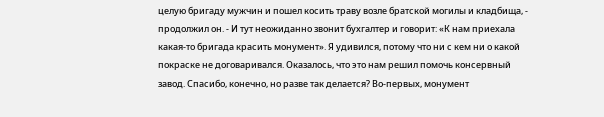целую бригаду мужчин и пошел косить траву возле братской могилы и кладбища, - продолжил он. - И тут неожиданно звонит бухгалтер и говорит: «К нам приехала какая-то бригада красить монумент». Я удивился, потому что ни с кем ни о какой покраске не договаривался. Оказалось, что это нам решил помочь консервный завод. Спасибо, конечно, но разве так делается? Во-первых, монумент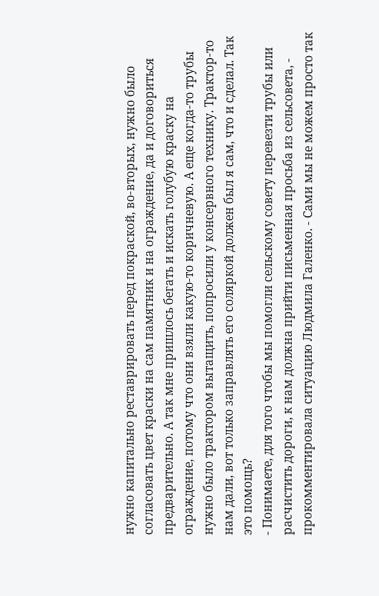нужно капитально реставрировать перед покраской, во-вторых, нужно было согласовать цвет краски на сам памятник и на ограждение, да и договориться предварительно. А так мне пришлось бегать и искать голубую краску на ограждение, потому что они взяли какую-то коричневую. А еще когда-то трубы нужно было трактором вытащить, попросили у консервного технику. Трактор-то нам дали, вот только заправлять его соляркой должен был я сам, что и сделал. Так это помощь?
- Понимаете, для того чтобы мы помогли сельскому совету перевезти трубы или расчистить дороги, к нам должна прийти письменная просьба из сельсовета, - прокомментировала ситуацию Людмила Галенко. - Сами мы не можем просто так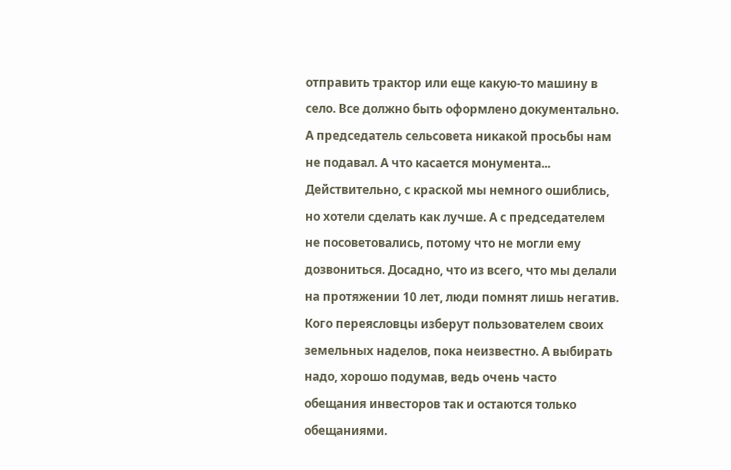отправить трактор или еще какую-то машину в село. Все должно быть оформлено документально. А председатель сельсовета никакой просьбы нам не подавал. А что касается монумента... Действительно, с краской мы немного ошиблись, но хотели сделать как лучше. А с председателем не посоветовались, потому что не могли ему дозвониться. Досадно, что из всего, что мы делали на протяжении 10 лет, люди помнят лишь негатив.
Кого переясловцы изберут пользователем своих земельных наделов, пока неизвестно. А выбирать надо, хорошо подумав, ведь очень часто обещания инвесторов так и остаются только обещаниями.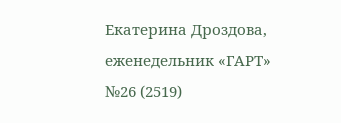Екатерина Дроздова, еженедельник «ГАРТ» №26 (2519)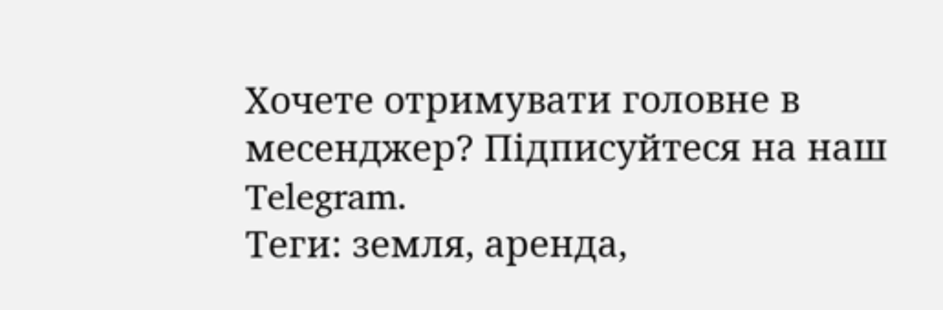Хочете отримувати головне в месенджер? Підписуйтеся на наш
Telegram.
Теги: земля, аренда,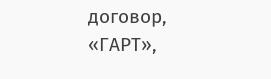договор, «ГАРТ»,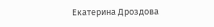Екатерина Дроздова